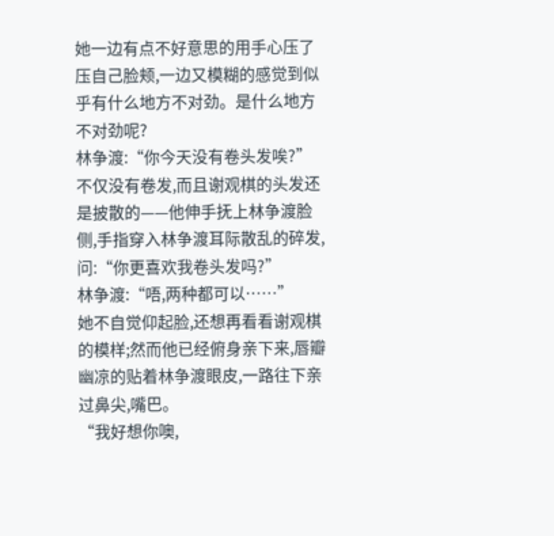她一边有点不好意思的用手心压了压自己脸颊,一边又模糊的感觉到似乎有什么地方不对劲。是什么地方不对劲呢?
林争渡:“你今天没有卷头发唉?”
不仅没有卷发,而且谢观棋的头发还是披散的——他伸手抚上林争渡脸侧,手指穿入林争渡耳际散乱的碎发,问:“你更喜欢我卷头发吗?”
林争渡:“唔,两种都可以……”
她不自觉仰起脸,还想再看看谢观棋的模样;然而他已经俯身亲下来,唇瓣幽凉的贴着林争渡眼皮,一路往下亲过鼻尖,嘴巴。
“我好想你噢,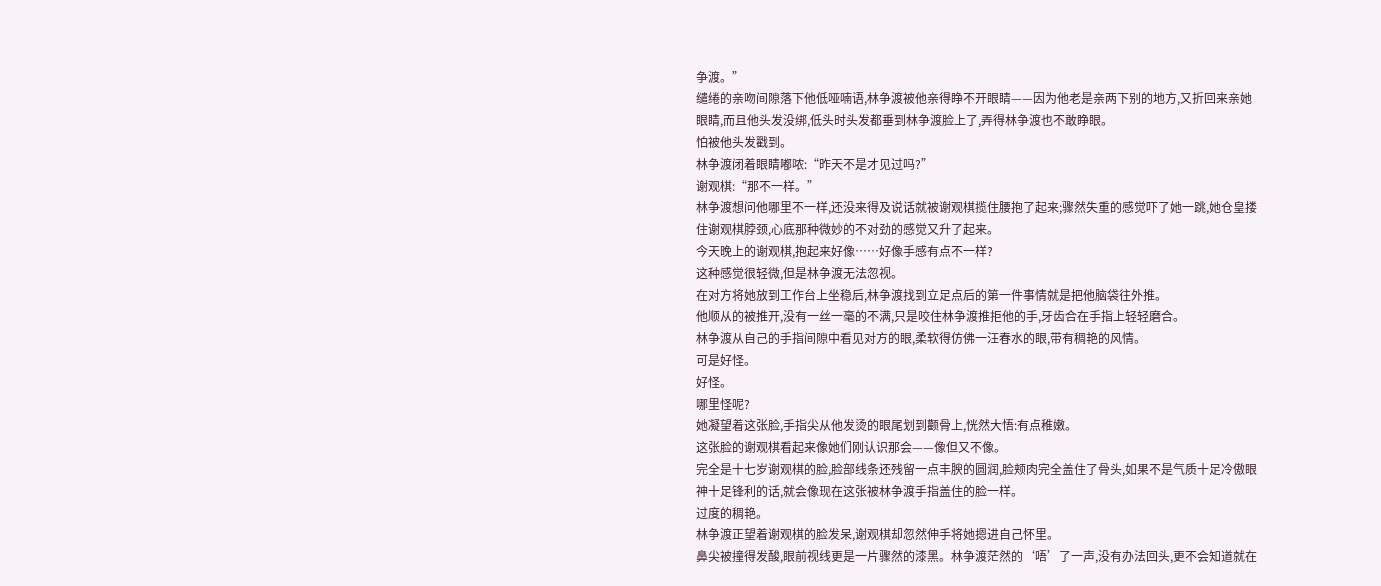争渡。”
缱绻的亲吻间隙落下他低哑喃语,林争渡被他亲得睁不开眼睛——因为他老是亲两下别的地方,又折回来亲她眼睛,而且他头发没绑,低头时头发都垂到林争渡脸上了,弄得林争渡也不敢睁眼。
怕被他头发戳到。
林争渡闭着眼睛嘟哝:“昨天不是才见过吗?”
谢观棋:“那不一样。”
林争渡想问他哪里不一样,还没来得及说话就被谢观棋揽住腰抱了起来;骤然失重的感觉吓了她一跳,她仓皇搂住谢观棋脖颈,心底那种微妙的不对劲的感觉又升了起来。
今天晚上的谢观棋,抱起来好像……好像手感有点不一样?
这种感觉很轻微,但是林争渡无法忽视。
在对方将她放到工作台上坐稳后,林争渡找到立足点后的第一件事情就是把他脑袋往外推。
他顺从的被推开,没有一丝一毫的不满,只是咬住林争渡推拒他的手,牙齿合在手指上轻轻磨合。
林争渡从自己的手指间隙中看见对方的眼,柔软得仿佛一汪春水的眼,带有稠艳的风情。
可是好怪。
好怪。
哪里怪呢?
她凝望着这张脸,手指尖从他发烫的眼尾划到颧骨上,恍然大悟:有点稚嫩。
这张脸的谢观棋看起来像她们刚认识那会——像但又不像。
完全是十七岁谢观棋的脸,脸部线条还残留一点丰腴的圆润,脸颊肉完全盖住了骨头,如果不是气质十足冷傲眼神十足锋利的话,就会像现在这张被林争渡手指盖住的脸一样。
过度的稠艳。
林争渡正望着谢观棋的脸发呆,谢观棋却忽然伸手将她摁进自己怀里。
鼻尖被撞得发酸,眼前视线更是一片骤然的漆黑。林争渡茫然的‘唔’了一声,没有办法回头,更不会知道就在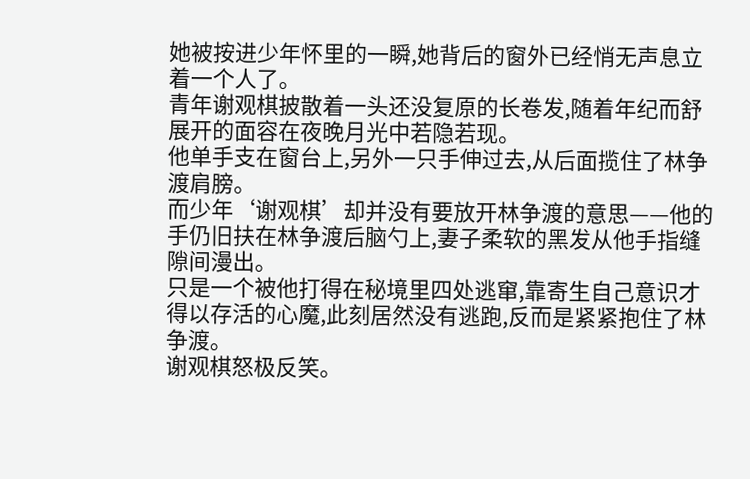她被按进少年怀里的一瞬,她背后的窗外已经悄无声息立着一个人了。
青年谢观棋披散着一头还没复原的长卷发,随着年纪而舒展开的面容在夜晚月光中若隐若现。
他单手支在窗台上,另外一只手伸过去,从后面揽住了林争渡肩膀。
而少年‘谢观棋’却并没有要放开林争渡的意思——他的手仍旧扶在林争渡后脑勺上,妻子柔软的黑发从他手指缝隙间漫出。
只是一个被他打得在秘境里四处逃窜,靠寄生自己意识才得以存活的心魔,此刻居然没有逃跑,反而是紧紧抱住了林争渡。
谢观棋怒极反笑。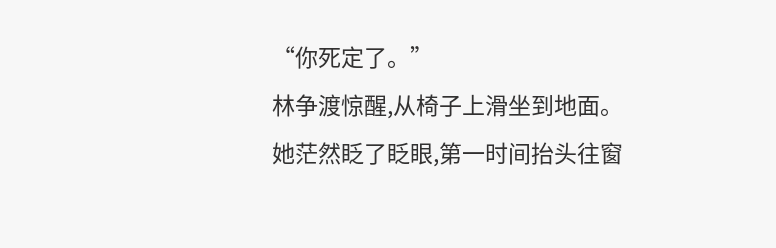“你死定了。”
林争渡惊醒,从椅子上滑坐到地面。
她茫然眨了眨眼,第一时间抬头往窗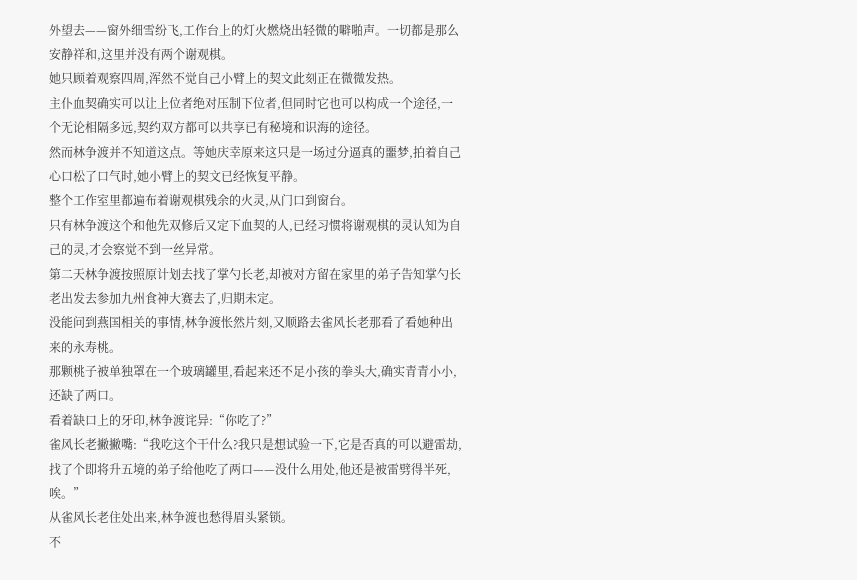外望去——窗外细雪纷飞,工作台上的灯火燃烧出轻微的噼啪声。一切都是那么安静祥和,这里并没有两个谢观棋。
她只顾着观察四周,浑然不觉自己小臂上的契文此刻正在微微发热。
主仆血契确实可以让上位者绝对压制下位者,但同时它也可以构成一个途径,一个无论相隔多远,契约双方都可以共享已有秘境和识海的途径。
然而林争渡并不知道这点。等她庆幸原来这只是一场过分逼真的噩梦,拍着自己心口松了口气时,她小臂上的契文已经恢复平静。
整个工作室里都遍布着谢观棋残余的火灵,从门口到窗台。
只有林争渡这个和他先双修后又定下血契的人,已经习惯将谢观棋的灵认知为自己的灵,才会察觉不到一丝异常。
第二天林争渡按照原计划去找了掌勺长老,却被对方留在家里的弟子告知掌勺长老出发去参加九州食神大赛去了,归期未定。
没能问到燕国相关的事情,林争渡怅然片刻,又顺路去雀风长老那看了看她种出来的永寿桃。
那颗桃子被单独罩在一个玻璃罐里,看起来还不足小孩的拳头大,确实青青小小,还缺了两口。
看着缺口上的牙印,林争渡诧异:“你吃了?”
雀风长老撇撇嘴:“我吃这个干什么?我只是想试验一下,它是否真的可以避雷劫,找了个即将升五境的弟子给他吃了两口——没什么用处,他还是被雷劈得半死,唉。”
从雀风长老住处出来,林争渡也愁得眉头紧锁。
不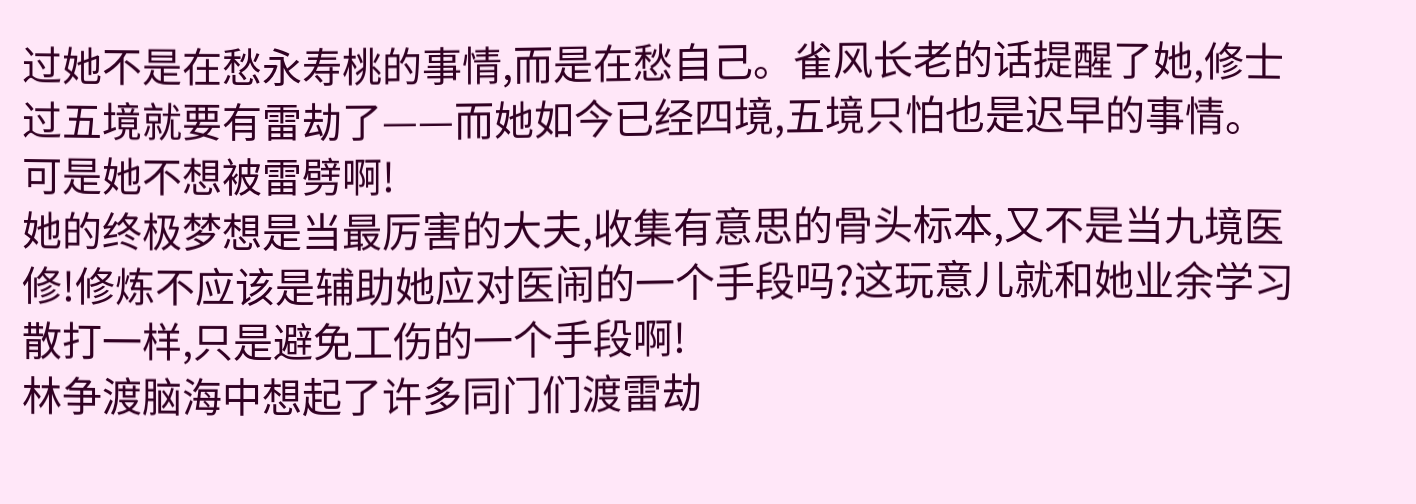过她不是在愁永寿桃的事情,而是在愁自己。雀风长老的话提醒了她,修士过五境就要有雷劫了——而她如今已经四境,五境只怕也是迟早的事情。
可是她不想被雷劈啊!
她的终极梦想是当最厉害的大夫,收集有意思的骨头标本,又不是当九境医修!修炼不应该是辅助她应对医闹的一个手段吗?这玩意儿就和她业余学习散打一样,只是避免工伤的一个手段啊!
林争渡脑海中想起了许多同门们渡雷劫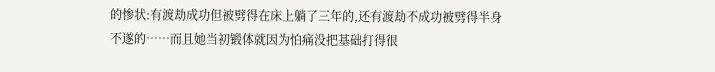的惨状:有渡劫成功但被劈得在床上躺了三年的,还有渡劫不成功被劈得半身不遂的……而且她当初锻体就因为怕痛没把基础打得很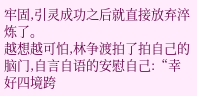牢固,引灵成功之后就直接放弃淬炼了。
越想越可怕,林争渡拍了拍自己的脑门,自言自语的安慰自己:“幸好四境跨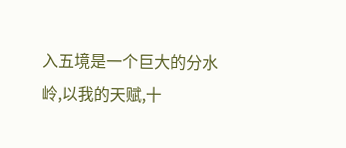入五境是一个巨大的分水岭,以我的天赋,十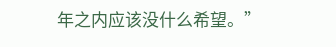年之内应该没什么希望。”